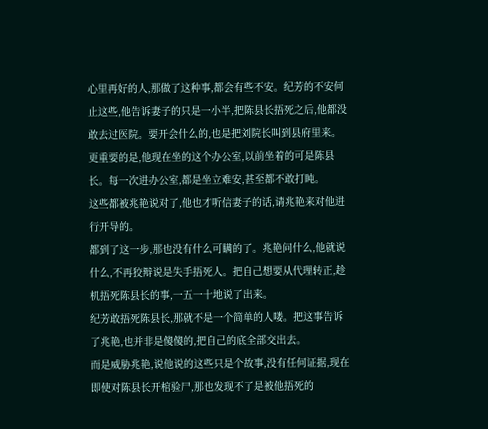心里再好的人,那做了这种事,都会有些不安。纪芳的不安何止这些,他告诉妻子的只是一小半,把陈县长捂死之后,他都没敢去过医院。要开会什么的,也是把刘院长叫到县府里来。
更重要的是,他现在坐的这个办公室,以前坐着的可是陈县长。每一次进办公室,都是坐立难安,甚至都不敢打盹。
这些都被兆艳说对了,他也才听信妻子的话,请兆艳来对他进行开导的。
都到了这一步,那也没有什么可瞒的了。兆艳问什么,他就说什么,不再狡辩说是失手捂死人。把自己想要从代理转正,趁机捂死陈县长的事,一五一十地说了出来。
纪芳敢捂死陈县长,那就不是一个简单的人喽。把这事告诉了兆艳,也并非是傻傻的,把自己的底全部交出去。
而是威胁兆艳,说他说的这些只是个故事,没有任何证据,现在即使对陈县长开棺验尸,那也发现不了是被他捂死的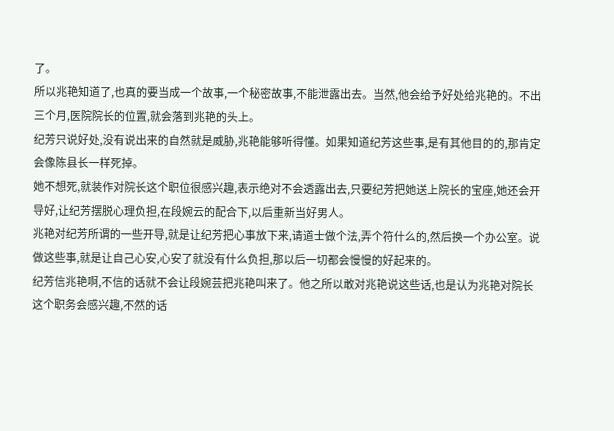了。
所以兆艳知道了,也真的要当成一个故事,一个秘密故事,不能泄露出去。当然,他会给予好处给兆艳的。不出三个月,医院院长的位置,就会落到兆艳的头上。
纪芳只说好处,没有说出来的自然就是威胁,兆艳能够听得懂。如果知道纪芳这些事,是有其他目的的,那肯定会像陈县长一样死掉。
她不想死,就装作对院长这个职位很感兴趣,表示绝对不会透露出去,只要纪芳把她送上院长的宝座,她还会开导好,让纪芳摆脱心理负担,在段婉云的配合下,以后重新当好男人。
兆艳对纪芳所谓的一些开导,就是让纪芳把心事放下来,请道士做个法,弄个符什么的,然后换一个办公室。说做这些事,就是让自己心安,心安了就没有什么负担,那以后一切都会慢慢的好起来的。
纪芳信兆艳啊,不信的话就不会让段婉芸把兆艳叫来了。他之所以敢对兆艳说这些话,也是认为兆艳对院长这个职务会感兴趣,不然的话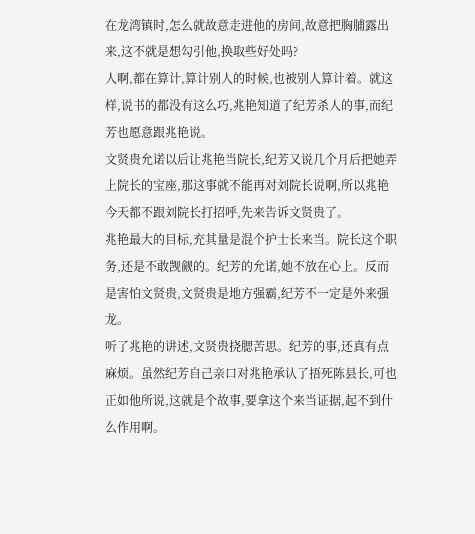在龙湾镇时,怎么就故意走进他的房间,故意把胸脯露出来,这不就是想勾引他,换取些好处吗?
人啊,都在算计,算计别人的时候,也被别人算计着。就这样,说书的都没有这么巧,兆艳知道了纪芳杀人的事,而纪芳也愿意跟兆艳说。
文贤贵允诺以后让兆艳当院长,纪芳又说几个月后把她弄上院长的宝座,那这事就不能再对刘院长说啊,所以兆艳今天都不跟刘院长打招呼,先来告诉文贤贵了。
兆艳最大的目标,充其量是混个护士长来当。院长这个职务,还是不敢觊觎的。纪芳的允诺,她不放在心上。反而是害怕文贤贵,文贤贵是地方强霸,纪芳不一定是外来强龙。
听了兆艳的讲述,文贤贵挠腮苦思。纪芳的事,还真有点麻烦。虽然纪芳自己亲口对兆艳承认了捂死陈县长,可也正如他所说,这就是个故事,要拿这个来当证据,起不到什么作用啊。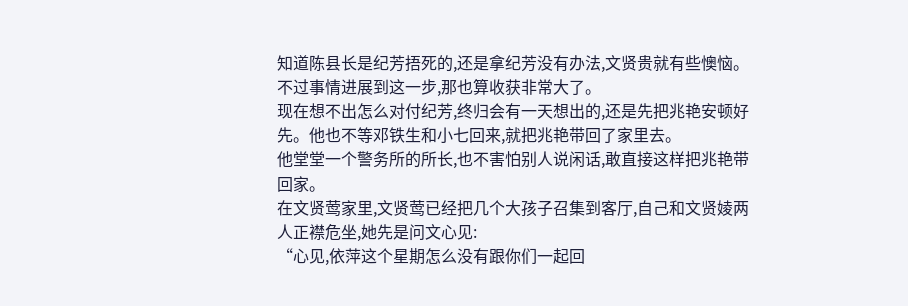知道陈县长是纪芳捂死的,还是拿纪芳没有办法,文贤贵就有些懊恼。不过事情进展到这一步,那也算收获非常大了。
现在想不出怎么对付纪芳,终归会有一天想出的,还是先把兆艳安顿好先。他也不等邓铁生和小七回来,就把兆艳带回了家里去。
他堂堂一个警务所的所长,也不害怕别人说闲话,敢直接这样把兆艳带回家。
在文贤莺家里,文贤莺已经把几个大孩子召集到客厅,自己和文贤婈两人正襟危坐,她先是问文心见:
“心见,依萍这个星期怎么没有跟你们一起回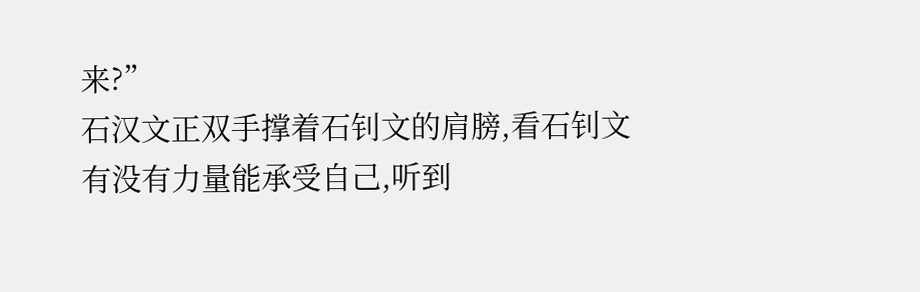来?”
石汉文正双手撑着石钊文的肩膀,看石钊文有没有力量能承受自己,听到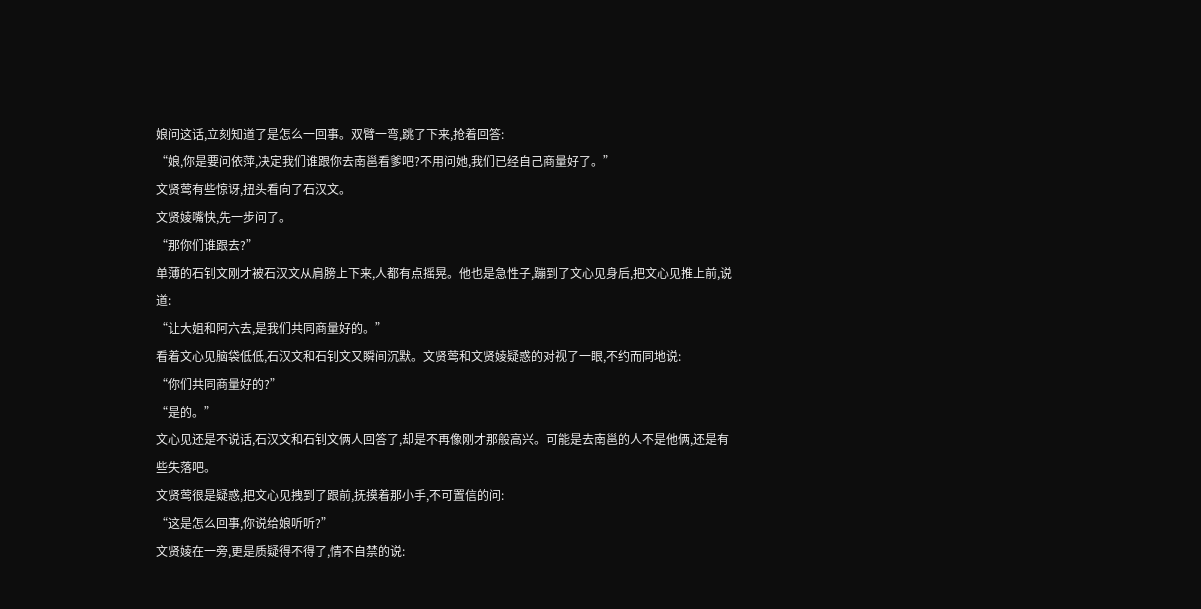娘问这话,立刻知道了是怎么一回事。双臂一弯,跳了下来,抢着回答:
“娘,你是要问依萍,决定我们谁跟你去南邕看爹吧?不用问她,我们已经自己商量好了。”
文贤莺有些惊讶,扭头看向了石汉文。
文贤婈嘴快,先一步问了。
“那你们谁跟去?”
单薄的石钊文刚才被石汉文从肩膀上下来,人都有点摇晃。他也是急性子,蹦到了文心见身后,把文心见推上前,说道:
“让大姐和阿六去,是我们共同商量好的。”
看着文心见脑袋低低,石汉文和石钊文又瞬间沉默。文贤莺和文贤婈疑惑的对视了一眼,不约而同地说:
“你们共同商量好的?”
“是的。”
文心见还是不说话,石汉文和石钊文俩人回答了,却是不再像刚才那般高兴。可能是去南邕的人不是他俩,还是有些失落吧。
文贤莺很是疑惑,把文心见拽到了跟前,抚摸着那小手,不可置信的问:
“这是怎么回事,你说给娘听听?”
文贤婈在一旁,更是质疑得不得了,情不自禁的说: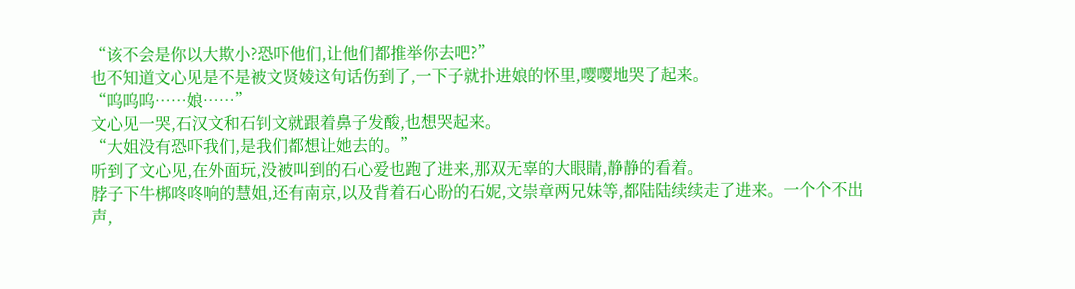“该不会是你以大欺小?恐吓他们,让他们都推举你去吧?”
也不知道文心见是不是被文贤婈这句话伤到了,一下子就扑进娘的怀里,嘤嘤地哭了起来。
“呜呜呜……娘……”
文心见一哭,石汉文和石钊文就跟着鼻子发酸,也想哭起来。
“大姐没有恐吓我们,是我们都想让她去的。”
听到了文心见,在外面玩,没被叫到的石心爱也跑了进来,那双无辜的大眼睛,静静的看着。
脖子下牛梆咚咚响的慧姐,还有南京,以及背着石心盼的石妮,文崇章两兄妹等,都陆陆续续走了进来。一个个不出声,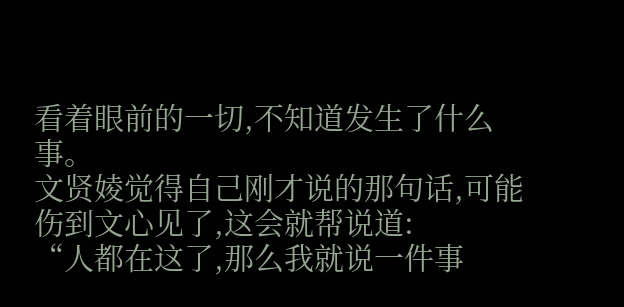看着眼前的一切,不知道发生了什么事。
文贤婈觉得自己刚才说的那句话,可能伤到文心见了,这会就帮说道:
“人都在这了,那么我就说一件事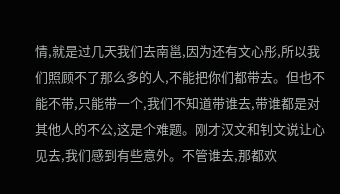情,就是过几天我们去南邕,因为还有文心彤,所以我们照顾不了那么多的人,不能把你们都带去。但也不能不带,只能带一个,我们不知道带谁去,带谁都是对其他人的不公,这是个难题。刚才汉文和钊文说让心见去,我们感到有些意外。不管谁去,那都欢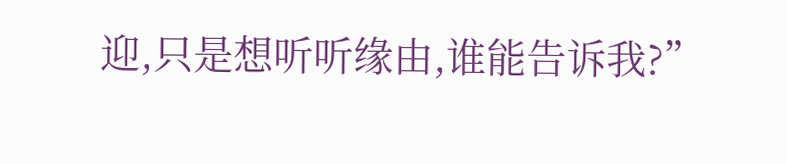迎,只是想听听缘由,谁能告诉我?”